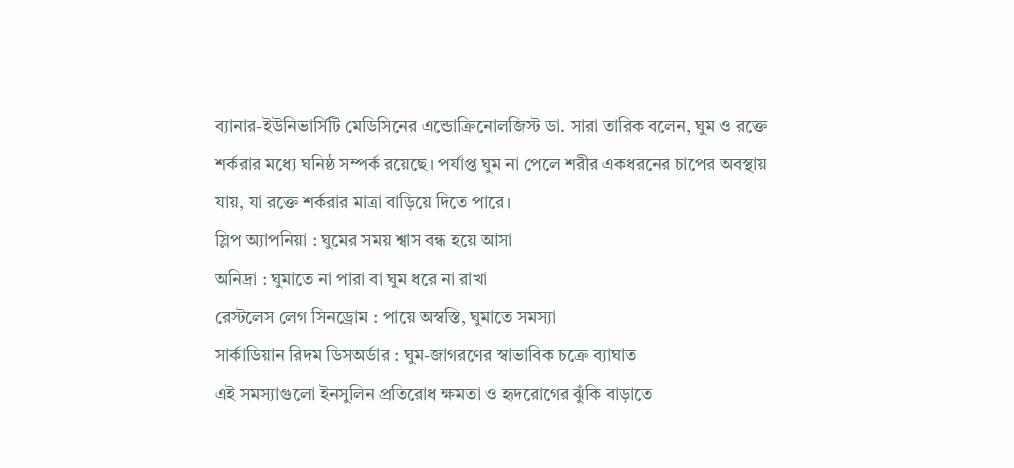ব্যানার-ইউনিভার্সিটি মেডিসিনের এন্ডোক্রিনোলজিস্ট ডা. সারা তারিক বলেন, ঘুম ও রক্তে শর্করার মধ্যে ঘনিষ্ঠ সম্পর্ক রয়েছে। পর্যাপ্ত ঘুম না পেলে শরীর একধরনের চাপের অবস্থায় যায়, যা রক্তে শর্করার মাত্রা বাড়িয়ে দিতে পারে।
স্লিপ অ্যাপনিয়া : ঘুমের সময় শ্বাস বন্ধ হয়ে আসা
অনিদ্রা : ঘুমাতে না পারা বা ঘুম ধরে না রাখা
রেস্টলেস লেগ সিনড্রোম : পায়ে অস্বস্তি, ঘুমাতে সমস্যা
সার্কাডিয়ান রিদম ডিসঅর্ডার : ঘুম-জাগরণের স্বাভাবিক চক্রে ব্যাঘাত
এই সমস্যাগুলো ইনসুলিন প্রতিরোধ ক্ষমতা ও হৃদরোগের ঝুঁকি বাড়াতে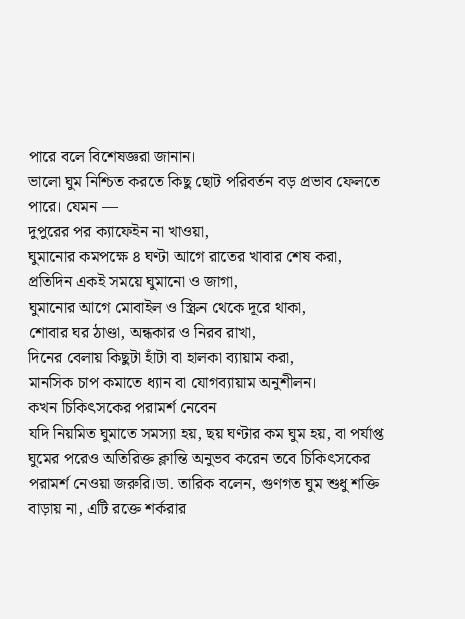পারে বলে বিশেষজ্ঞরা জানান।
ভালো ঘুম নিশ্চিত করতে কিছু ছোট পরিবর্তন বড় প্রভাব ফেলতে পারে। যেমন —
দুপুরের পর ক্যাফেইন না খাওয়া,
ঘুমানোর কমপক্ষে ৪ ঘণ্টা আগে রাতের খাবার শেষ করা,
প্রতিদিন একই সময়ে ঘুমানো ও জাগা,
ঘুমানোর আগে মোবাইল ও স্ক্রিন থেকে দূরে থাকা,
শোবার ঘর ঠাণ্ডা, অন্ধকার ও নিরব রাখা,
দিনের বেলায় কিছুটা হাঁটা বা হালকা ব্যায়াম করা,
মানসিক চাপ কমাতে ধ্যান বা যোগব্যায়াম অনুশীলন।
কখন চিকিৎসকের পরামর্শ নেবেন
যদি নিয়মিত ঘুমাতে সমস্যা হয়, ছয় ঘণ্টার কম ঘুম হয়, বা পর্যাপ্ত ঘুমের পরেও অতিরিক্ত ক্লান্তি অনুভব করেন তবে চিকিৎসকের পরামর্শ নেওয়া জরুরি।ডা. তারিক বলেন, গুণগত ঘুম শুধু শক্তি বাড়ায় না, এটি রক্তে শর্করার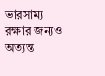ভারসাম্য রক্ষার জন্যও অত্যন্ত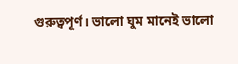গুরুত্বপূর্ণ। ভালো ঘুম মানেই ভালো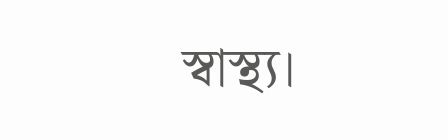স্বাস্থ্য।